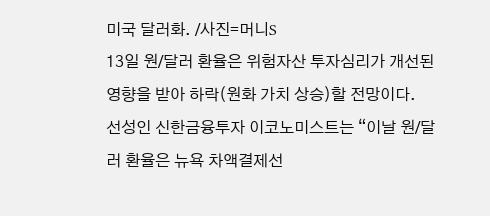미국 달러화. /사진=머니S
13일 원/달러 환율은 위험자산 투자심리가 개선된 영향을 받아 하락(원화 가치 상승)할 전망이다.
선성인 신한금융투자 이코노미스트는 “이날 원/달러 환율은 뉴욕 차액결제선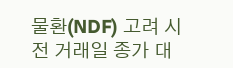물환(NDF) 고려 시 전 거래일 종가 대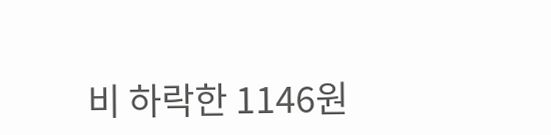비 하락한 1146원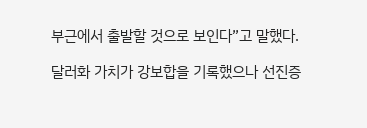부근에서 출발할 것으로 보인다”고 말했다.

달러화 가치가 강보합을 기록했으나 선진증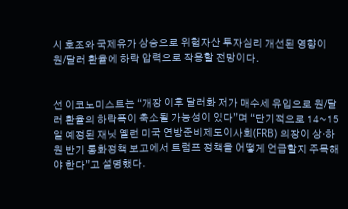시 호조와 국제유가 상승으로 위험자산 투자심리 개선된 영향이 원/달러 환율에 하락 압력으로 작용할 전망이다.


선 이코노미스트는 “개장 이후 달러화 저가 매수세 유입으로 원/달러 환율의 하락폭이 축소될 가능성이 있다”며 “단기적으로 14~15일 예정된 재닛 옐런 미국 연방준비제도이사회(FRB) 의장이 상·하원 반기 통화정책 보고에서 트럼프 정책을 어떻게 언급할지 주목해야 한다”고 설명했다.